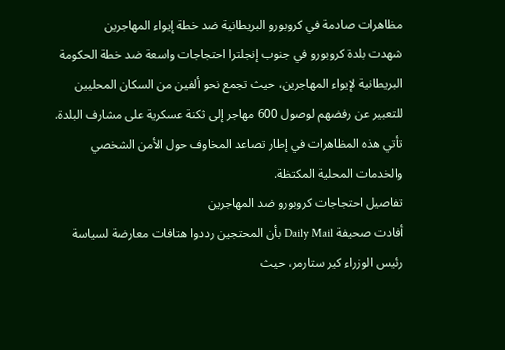مظاهرات صادمة في كروبورو البريطانية ضد خطة إيواء المهاجرين
شهدت بلدة كروبورو في جنوب إنجلترا احتجاجات واسعة ضد خطة الحكومة البريطانية لإيواء المهاجرين، حيث تجمع نحو ألفين من السكان المحليين للتعبير عن رفضهم لوصول 600 مهاجر إلى ثكنة عسكرية على مشارف البلدة. تأتي هذه المظاهرات في إطار تصاعد المخاوف حول الأمن الشخصي والخدمات المحلية المكتظة.
تفاصيل احتجاجات كروبورو ضد المهاجرين
أفادت صحيفة Daily Mail بأن المحتجين رددوا هتافات معارضة لسياسة رئيس الوزراء كير ستارمر، حيث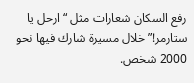رفع السكان شعارات مثل “ارحل يا ستارمر!” خلال مسيرة شارك فيها نحو 2000 شخص.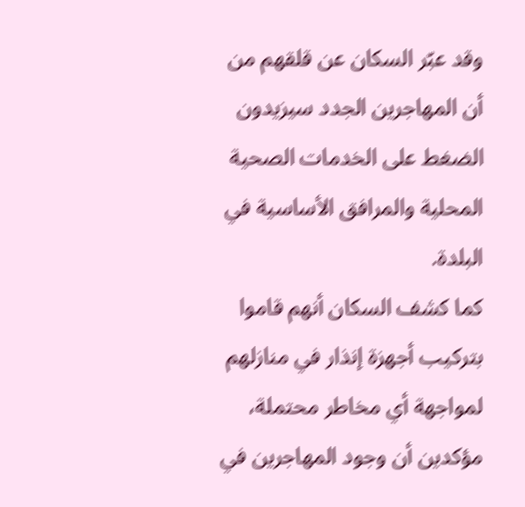وقد عبّر السكان عن قلقهم من أن المهاجرين الجدد سيزيدون الضغط على الخدمات الصحية المحلية والمرافق الأساسية في البلدة.
كما كشف السكان أنهم قاموا بتركيب أجهزة إنذار في منازلهم لمواجهة أي مخاطر محتملة، مؤكدين أن وجود المهاجرين في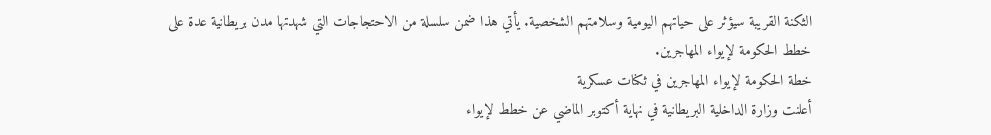الثكنة القريبة سيؤثر على حياتهم اليومية وسلامتهم الشخصية. يأتي هذا ضمن سلسلة من الاحتجاجات التي شهدتها مدن بريطانية عدة على خطط الحكومة لإيواء المهاجرين.
خطة الحكومة لإيواء المهاجرين في ثكنات عسكرية
أعلنت وزارة الداخلية البريطانية في نهاية أكتوبر الماضي عن خطط لإيواء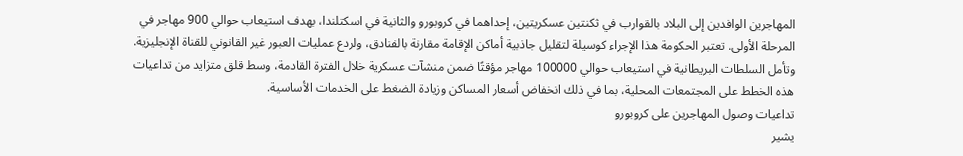المهاجرين الوافدين إلى البلاد بالقوارب في ثكنتين عسكريتين، إحداهما في كروبورو والثانية في اسكتلندا، بهدف استيعاب حوالي 900 مهاجر في المرحلة الأولى. تعتبر الحكومة هذا الإجراء كوسيلة لتقليل جاذبية أماكن الإقامة مقارنة بالفنادق، ولردع عمليات العبور غير القانوني للقناة الإنجليزية.
وتأمل السلطات البريطانية في استيعاب حوالي 100000 مهاجر مؤقتًا ضمن منشآت عسكرية خلال الفترة القادمة، وسط قلق متزايد من تداعيات هذه الخطط على المجتمعات المحلية، بما في ذلك انخفاض أسعار المساكن وزيادة الضغط على الخدمات الأساسية.
تداعيات وصول المهاجرين على كروبورو
يشير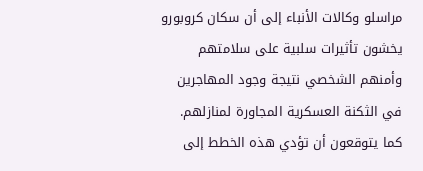مراسلو وكالات الأنباء إلى أن سكان كروبورو يخشون تأثيرات سلبية على سلامتهم وأمنهم الشخصي نتيجة وجود المهاجرين في الثكنة العسكرية المجاورة لمنازلهم. كما يتوقعون أن تؤدي هذه الخطط إلى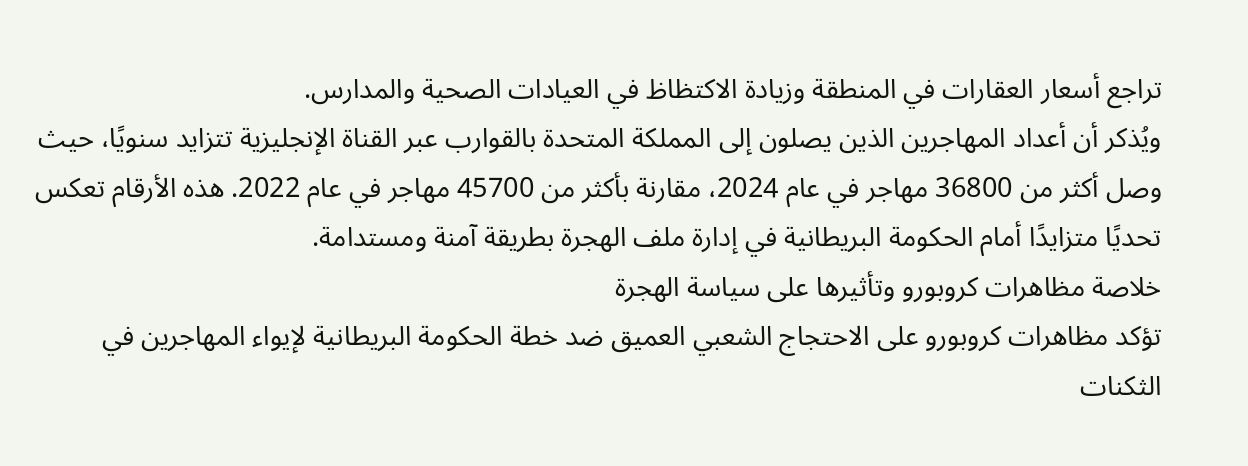تراجع أسعار العقارات في المنطقة وزيادة الاكتظاظ في العيادات الصحية والمدارس.
ويُذكر أن أعداد المهاجرين الذين يصلون إلى المملكة المتحدة بالقوارب عبر القناة الإنجليزية تتزايد سنويًا، حيث وصل أكثر من 36800 مهاجر في عام 2024، مقارنة بأكثر من 45700 مهاجر في عام 2022. هذه الأرقام تعكس تحديًا متزايدًا أمام الحكومة البريطانية في إدارة ملف الهجرة بطريقة آمنة ومستدامة.
خلاصة مظاهرات كروبورو وتأثيرها على سياسة الهجرة
تؤكد مظاهرات كروبورو على الاحتجاج الشعبي العميق ضد خطة الحكومة البريطانية لإيواء المهاجرين في الثكنات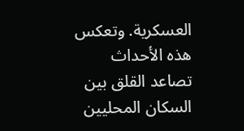العسكرية. وتعكس هذه الأحداث تصاعد القلق بين السكان المحليين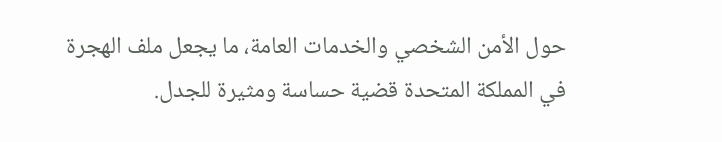حول الأمن الشخصي والخدمات العامة، ما يجعل ملف الهجرة في المملكة المتحدة قضية حساسة ومثيرة للجدل.